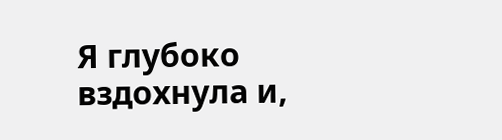Я глубоко вздохнула и,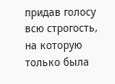придав голосу всю строгость, на которую только была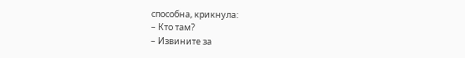способна, крикнула:
– Кто там?
– Извините за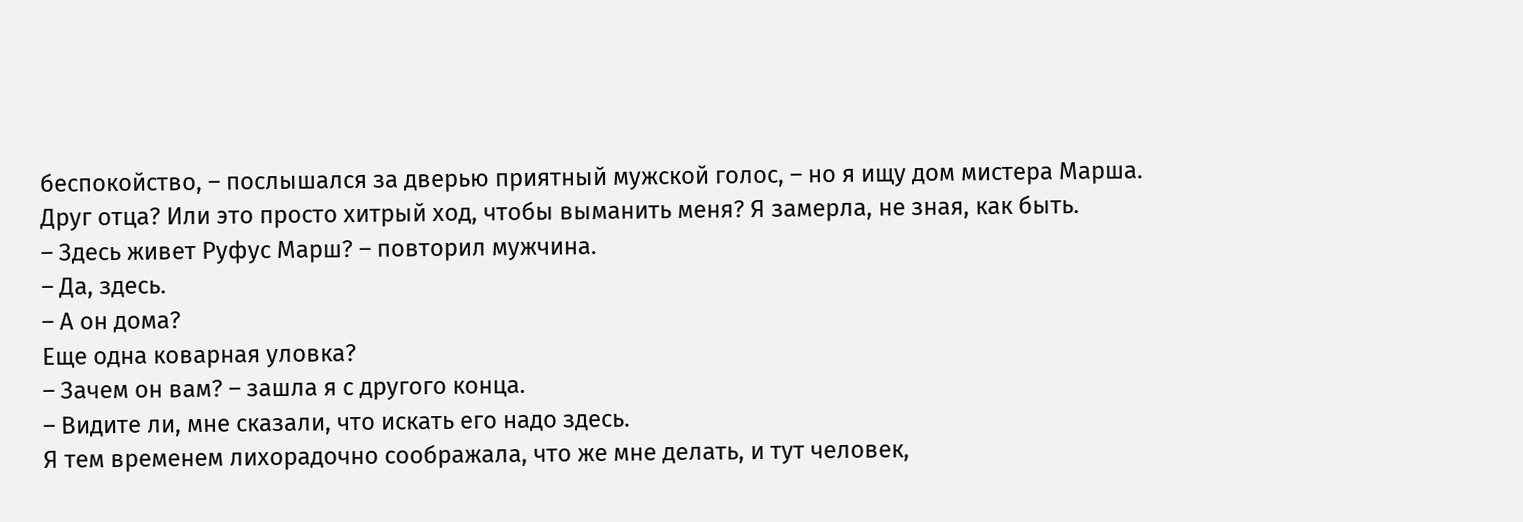беспокойство, – послышался за дверью приятный мужской голос, – но я ищу дом мистера Марша.
Друг отца? Или это просто хитрый ход, чтобы выманить меня? Я замерла, не зная, как быть.
– Здесь живет Руфус Марш? – повторил мужчина.
– Да, здесь.
– А он дома?
Еще одна коварная уловка?
– Зачем он вам? – зашла я с другого конца.
– Видите ли, мне сказали, что искать его надо здесь.
Я тем временем лихорадочно соображала, что же мне делать, и тут человек,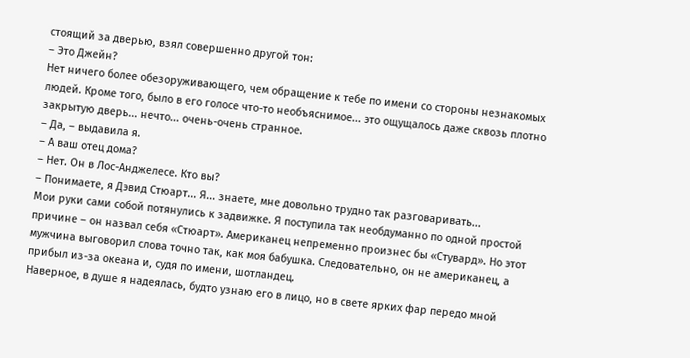стоящий за дверью, взял совершенно другой тон:
– Это Джейн?
Нет ничего более обезоруживающего, чем обращение к тебе по имени со стороны незнакомых людей. Кроме того, было в его голосе что-то необъяснимое... это ощущалось даже сквозь плотно закрытую дверь... нечто... очень-очень странное.
– Да, – выдавила я.
– А ваш отец дома?
– Нет. Он в Лос-Анджелесе. Кто вы?
– Понимаете, я Дэвид Стюарт... Я... знаете, мне довольно трудно так разговаривать...
Мои руки сами собой потянулись к задвижке. Я поступила так необдуманно по одной простой причине – он назвал себя «Стюарт». Американец непременно произнес бы «Стувард». Но этот мужчина выговорил слова точно так, как моя бабушка. Следовательно, он не американец, а прибыл из-за океана и, судя по имени, шотландец.
Наверное, в душе я надеялась, будто узнаю его в лицо, но в свете ярких фар передо мной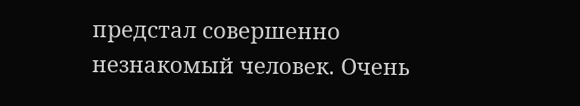предстал совершенно незнакомый человек. Очень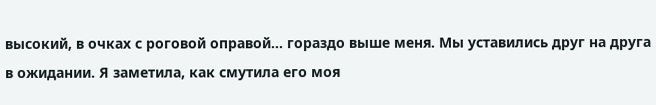высокий, в очках с роговой оправой... гораздо выше меня. Мы уставились друг на друга в ожидании. Я заметила, как смутила его моя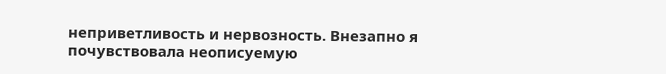неприветливость и нервозность. Внезапно я почувствовала неописуемую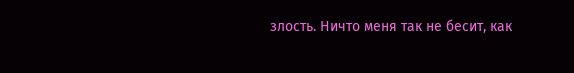злость. Ничто меня так не бесит, как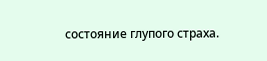состояние глупого страха.